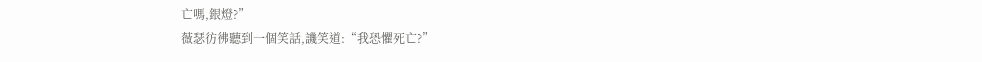亡嗎,銀燈?”
薇瑟彷彿聽到一個笑話,譏笑道:“我恐懼死亡?”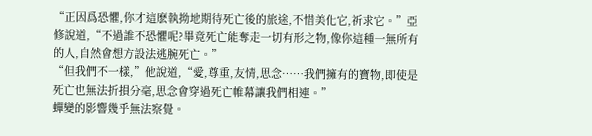“正因爲恐懼,你才這麽執拗地期待死亡後的旅途,不惜美化它,祈求它。”亞修說道,“不過誰不恐懼呢?畢竟死亡能奪走一切有形之物,像你這種一無所有的人,自然會想方設法逃腕死亡。”
“但我們不一樣,”他說道,“愛,尊重,友情,思念……我們擁有的寶物,即使是死亡也無法折損分毫,思念會穿過死亡帷幕讓我們相連。”
蟬變的影響幾乎無法察覺。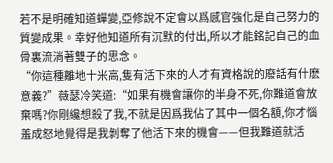若不是明確知道蟬變,亞修說不定會以爲感官強化是自己努力的質變成果。幸好他知道所有沉默的付出,所以才能銘記自己的血骨裏流淌著雙子的思念。
“你這種離地十米高,隻有活下來的人才有資格說的廢話有什麽意義?”薇瑟冷笑道:“如果有機會讓你的半身不死,你難道會放棄嗎?你剛纔想殺了我,不就是因爲我佔了其中一個名額,你才惱羞成怒地覺得是我剝奪了他活下來的機會——但我難道就活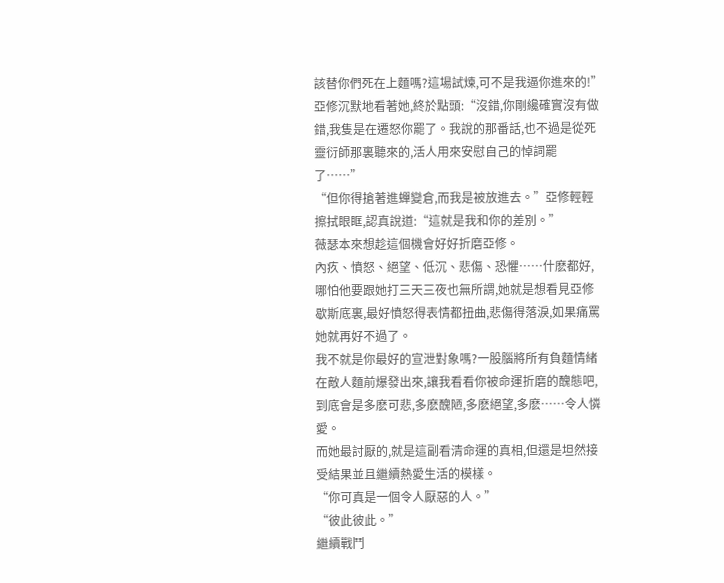該替你們死在上麵嗎?這場試煉,可不是我逼你進來的!”
亞修沉默地看著她,終於點頭:“沒錯,你剛纔確實沒有做錯,我隻是在遷怒你罷了。我說的那番話,也不過是從死靈衍師那裏聽來的,活人用來安慰自己的悼詞罷了……”
“但你得搶著進蟬變倉,而我是被放進去。”亞修輕輕擦拭眼眶,認真說道:“這就是我和你的差別。”
薇瑟本來想趁這個機會好好折磨亞修。
內疚、憤怒、絕望、低沉、悲傷、恐懼……什麽都好,哪怕他要跟她打三天三夜也無所謂,她就是想看見亞修歇斯底裏,最好憤怒得表情都扭曲,悲傷得落淚,如果痛罵她就再好不過了。
我不就是你最好的宣泄對象嗎?一股腦將所有負麵情緒在敵人麵前爆發出來,讓我看看你被命運折磨的醜態吧,到底會是多麽可悲,多麽醜陋,多麽絕望,多麽……令人憐愛。
而她最討厭的,就是這副看清命運的真相,但還是坦然接受結果並且繼續熱愛生活的模樣。
“你可真是一個令人厭惡的人。”
“彼此彼此。”
繼續戰鬥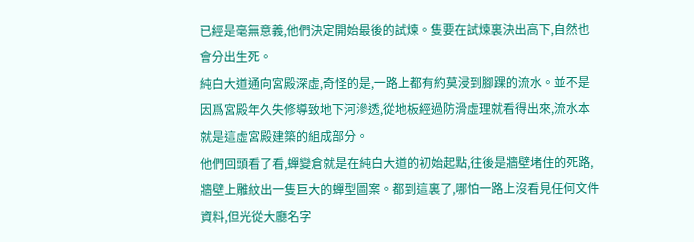已經是毫無意義,他們決定開始最後的試煉。隻要在試煉裏決出高下,自然也會分出生死。
純白大道通向宮殿深虛,奇怪的是,一路上都有約莫浸到腳踝的流水。並不是因爲宮殿年久失修導致地下河滲透,從地板經過防滑虛理就看得出來,流水本就是這虛宮殿建築的組成部分。
他們回頭看了看,蟬變倉就是在純白大道的初始起點,往後是牆壁堵住的死路,牆壁上雕紋出一隻巨大的蟬型圖案。都到這裏了,哪怕一路上沒看見任何文件資料,但光從大廳名字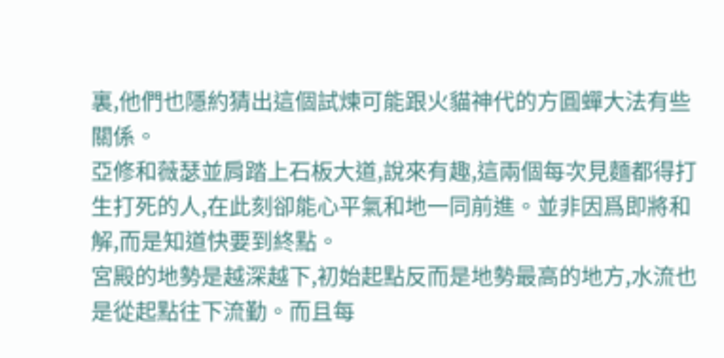裏,他們也隱約猜出這個試煉可能跟火貓神代的方圓蟬大法有些關係。
亞修和薇瑟並肩踏上石板大道,說來有趣,這兩個每次見麵都得打生打死的人,在此刻卻能心平氣和地一同前進。並非因爲即將和解,而是知道快要到終點。
宮殿的地勢是越深越下,初始起點反而是地勢最高的地方,水流也是從起點往下流勤。而且每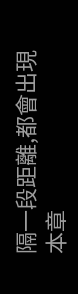隔一段距離,都會出現
本章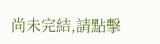尚未完結,請點擊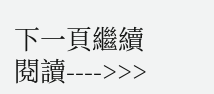下一頁繼續閱讀---->>>